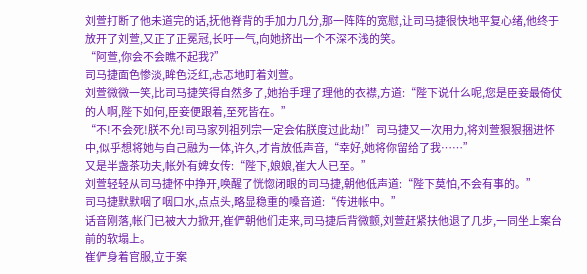刘萱打断了他未道完的话,抚他脊背的手加力几分,那一阵阵的宽慰,让司马捷很快地平复心绪,他终于放开了刘萱,又正了正冕冠,长吁一气,向她挤出一个不深不浅的笑。
“阿萱,你会不会瞧不起我?”
司马捷面色惨淡,眸色泛红,忐忑地盯着刘萱。
刘萱微微一笑,比司马捷笑得自然多了,她抬手理了理他的衣襟,方道:“陛下说什么呢,您是臣妾最倚仗的人啊,陛下如何,臣妾便跟着,至死皆在。”
“不!不会死!朕不允!司马家列祖列宗一定会佑朕度过此劫!”司马捷又一次用力,将刘萱狠狠捆进怀中,似乎想将她与自己融为一体,许久,才肯放低声音,“幸好,她将你留给了我……”
又是半盏茶功夫,帐外有婢女传:“陛下,娘娘,崔大人已至。”
刘萱轻轻从司马捷怀中挣开,唤醒了恍惚闭眼的司马捷,朝他低声道:“陛下莫怕,不会有事的。”
司马捷默默咽了咽口水,点点头,略显稳重的嗓音道:“传进帐中。”
话音刚落,帐门已被大力掀开,崔俨朝他们走来,司马捷后背微颤,刘萱赶紧扶他退了几步,一同坐上案台前的软塌上。
崔俨身着官服,立于案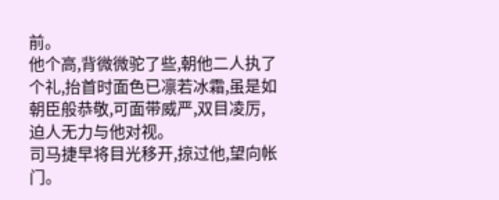前。
他个高,背微微驼了些,朝他二人执了个礼,抬首时面色已凛若冰霜,虽是如朝臣般恭敬,可面带威严,双目凌厉,迫人无力与他对视。
司马捷早将目光移开,掠过他,望向帐门。